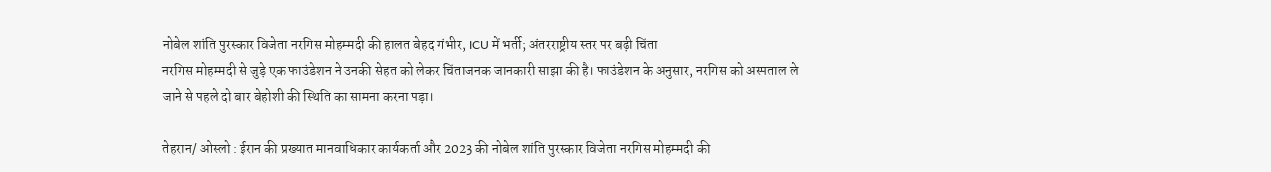नोबेल शांति पुरस्कार विजेता नरगिस मोहम्मदी की हालत बेहद गंभीर, ICU में भर्ती; अंतरराष्ट्रीय स्तर पर बढ़ी चिंता
नरगिस मोहम्मदी से जुड़े एक फाउंडेशन ने उनकी सेहत को लेकर चिंताजनक जानकारी साझा की है। फाउंडेशन के अनुसार, नरगिस को अस्पताल ले जाने से पहले दो बार बेहोशी की स्थिति का सामना करना पड़ा।

तेहरान/ ओस्लो : ईरान की प्रख्यात मानवाधिकार कार्यकर्ता और 2023 की नोबेल शांति पुरस्कार विजेता नरगिस मोहम्मदी की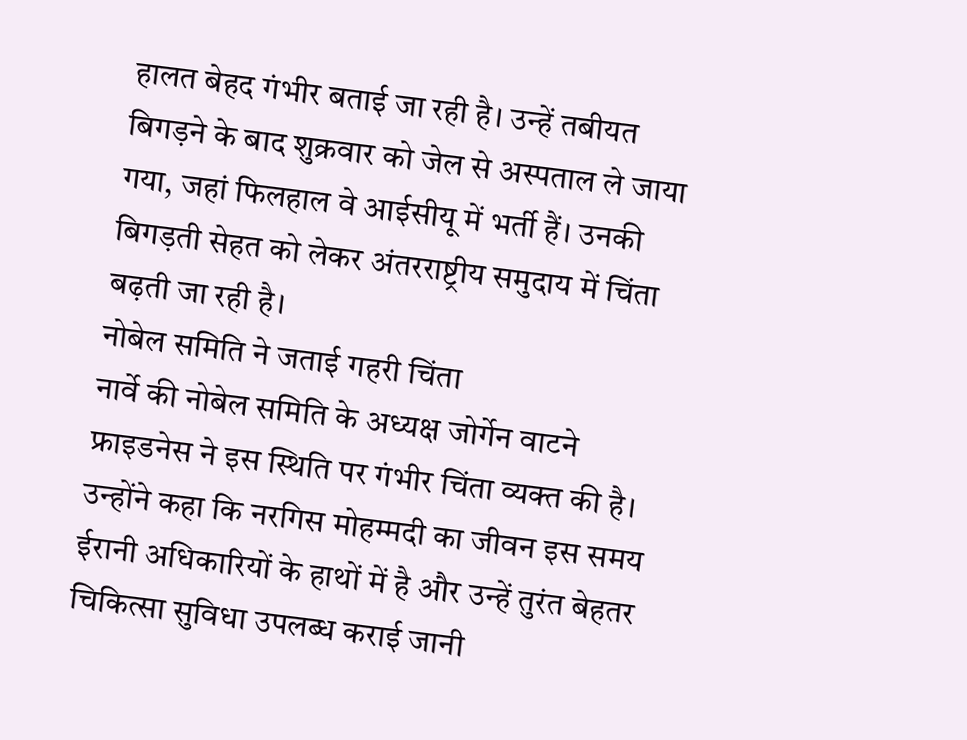हालत बेहद गंभीर बताई जा रही है। उन्हें तबीयत बिगड़ने के बाद शुक्रवार को जेल से अस्पताल ले जाया गया, जहां फिलहाल वे आईसीयू में भर्ती हैं। उनकी बिगड़ती सेहत को लेकर अंतरराष्ट्रीय समुदाय में चिंता बढ़ती जा रही है।
नोबेल समिति ने जताई गहरी चिंता
नार्वे की नोबेल समिति के अध्यक्ष जोर्गेन वाटने फ्राइडनेस ने इस स्थिति पर गंभीर चिंता व्यक्त की है। उन्होंने कहा कि नरगिस मोहम्मदी का जीवन इस समय ईरानी अधिकारियों के हाथों में है और उन्हें तुरंत बेहतर चिकित्सा सुविधा उपलब्ध कराई जानी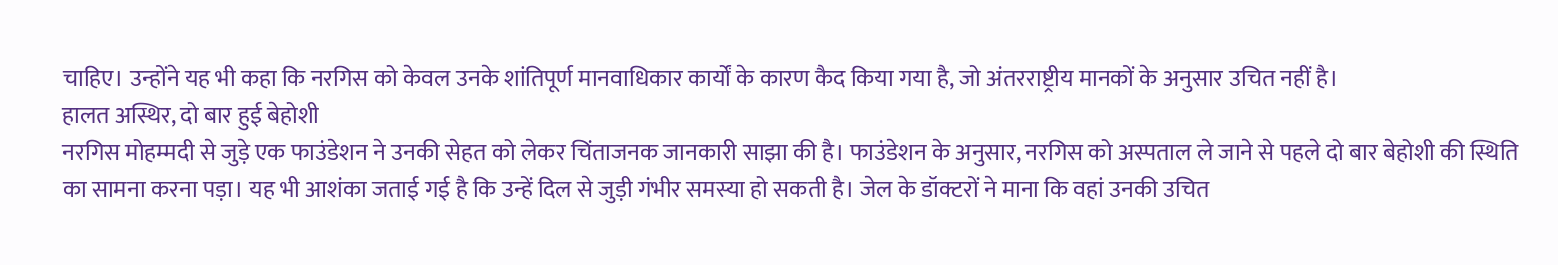चाहिए। उन्होंने यह भी कहा कि नरगिस को केवल उनके शांतिपूर्ण मानवाधिकार कार्यों के कारण कैद किया गया है, जो अंतरराष्ट्रीय मानकों के अनुसार उचित नहीं है।
हालत अस्थिर, दो बार हुई बेहोशी
नरगिस मोहम्मदी से जुड़े एक फाउंडेशन ने उनकी सेहत को लेकर चिंताजनक जानकारी साझा की है। फाउंडेशन के अनुसार, नरगिस को अस्पताल ले जाने से पहले दो बार बेहोशी की स्थिति का सामना करना पड़ा। यह भी आशंका जताई गई है कि उन्हें दिल से जुड़ी गंभीर समस्या हो सकती है। जेल के डॉक्टरों ने माना कि वहां उनकी उचित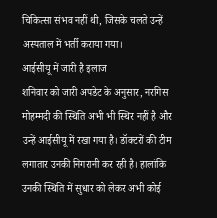चिकित्सा संभव नहीं थी, जिसके चलते उन्हें अस्पताल में भर्ती कराया गया।
आईसीयू में जारी है इलाज
शनिवार को जारी अपडेट के अनुसार, नरगिस मोहम्मदी की स्थिति अभी भी स्थिर नहीं है और उन्हें आईसीयू में रखा गया है। डॉक्टरों की टीम लगातार उनकी निगरानी कर रही है। हालांकि उनकी स्थिति में सुधार को लेकर अभी कोई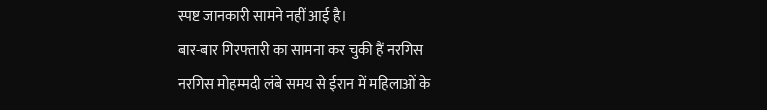स्पष्ट जानकारी सामने नहीं आई है।
बार-बार गिरफ्तारी का सामना कर चुकी हैं नरगिस
नरगिस मोहम्मदी लंबे समय से ईरान में महिलाओं के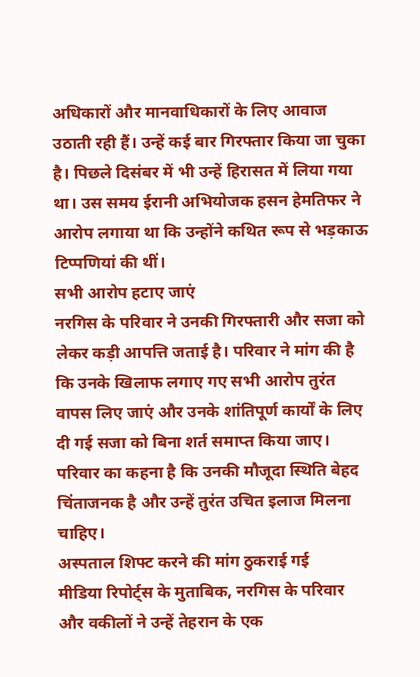अधिकारों और मानवाधिकारों के लिए आवाज उठाती रही हैं। उन्हें कई बार गिरफ्तार किया जा चुका है। पिछले दिसंबर में भी उन्हें हिरासत में लिया गया था। उस समय ईरानी अभियोजक हसन हेमतिफर ने आरोप लगाया था कि उन्होंने कथित रूप से भड़काऊ टिप्पणियां की थीं।
सभी आरोप हटाए जाएं
नरगिस के परिवार ने उनकी गिरफ्तारी और सजा को लेकर कड़ी आपत्ति जताई है। परिवार ने मांग की है कि उनके खिलाफ लगाए गए सभी आरोप तुरंत वापस लिए जाएं और उनके शांतिपूर्ण कार्यों के लिए दी गई सजा को बिना शर्त समाप्त किया जाए। परिवार का कहना है कि उनकी मौजूदा स्थिति बेहद चिंताजनक है और उन्हें तुरंत उचित इलाज मिलना चाहिए।
अस्पताल शिफ्ट करने की मांग ठुकराई गई
मीडिया रिपोर्ट्स के मुताबिक, नरगिस के परिवार और वकीलों ने उन्हें तेहरान के एक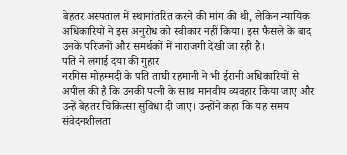बेहतर अस्पताल में स्थानांतरित करने की मांग की थी, लेकिन न्यायिक अधिकारियों ने इस अनुरोध को स्वीकार नहीं किया। इस फैसले के बाद उनके परिजनों और समर्थकों में नाराजगी देखी जा रही है।
पति ने लगाई दया की गुहार
नरगिस मोहम्मदी के पति ताघी रहमानी ने भी ईरानी अधिकारियों से अपील की है कि उनकी पत्नी के साथ मानवीय व्यवहार किया जाए और उन्हें बेहतर चिकित्सा सुविधा दी जाए। उन्होंने कहा कि यह समय संवेदनशीलता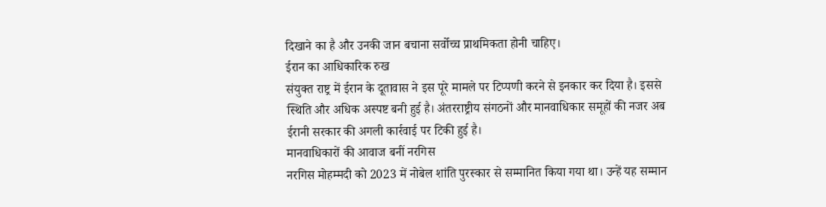दिखाने का है और उनकी जान बचाना सर्वोच्च प्राथमिकता होनी चाहिए।
ईरान का आधिकारिक रुख
संयुक्त राष्ट्र में ईरान के दूतावास ने इस पूरे मामले पर टिप्पणी करने से इनकार कर दिया है। इससे स्थिति और अधिक अस्पष्ट बनी हुई है। अंतरराष्ट्रीय संगठनों और मानवाधिकार समूहों की नजर अब ईरानी सरकार की अगली कार्रवाई पर टिकी हुई है।
मानवाधिकारों की आवाज बनीं नरगिस
नरगिस मोहम्मदी को 2023 में नोबेल शांति पुरस्कार से सम्मानित किया गया था। उन्हें यह सम्मान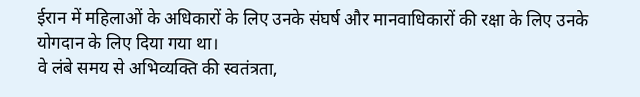ईरान में महिलाओं के अधिकारों के लिए उनके संघर्ष और मानवाधिकारों की रक्षा के लिए उनके योगदान के लिए दिया गया था।
वे लंबे समय से अभिव्यक्ति की स्वतंत्रता,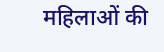महिलाओं की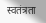स्वतंत्रता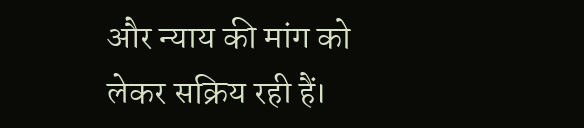और न्याय की मांग को लेकर सक्रिय रही हैं।